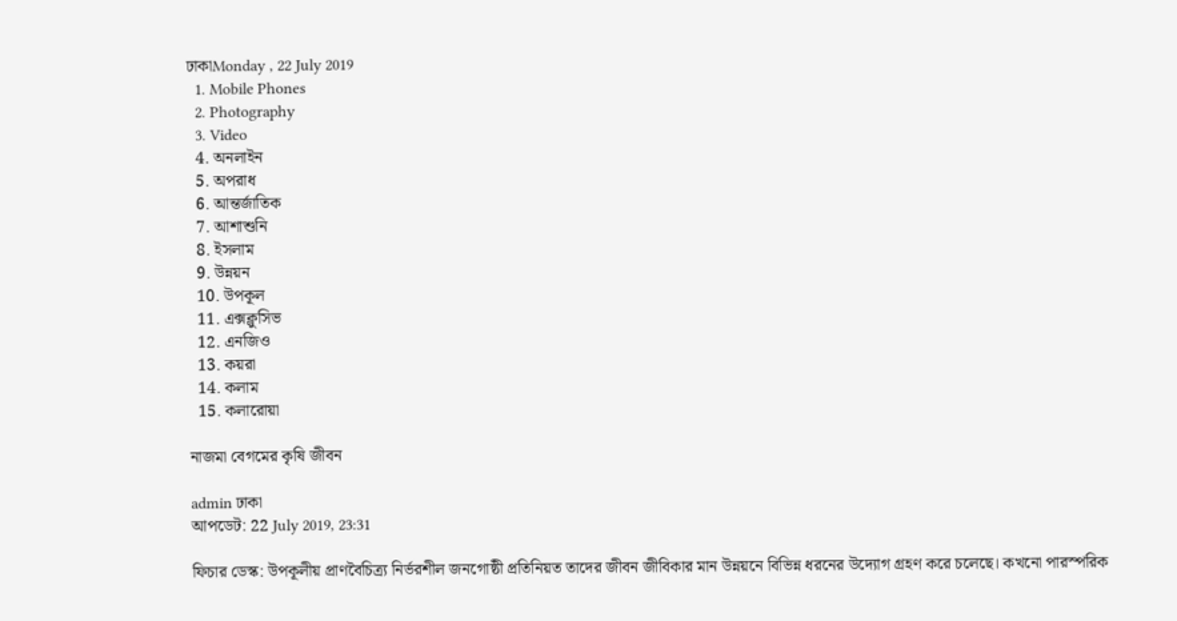ঢাকাMonday , 22 July 2019
  1. Mobile Phones
  2. Photography
  3. Video
  4. অনলাইন
  5. অপরাধ
  6. আন্তর্জাতিক
  7. আশাশুনি
  8. ইসলাম
  9. উন্নয়ন
  10. উপকূল
  11. এক্সক্লুসিভ
  12. এনজিও
  13. কয়রা
  14. কলাম
  15. কলারোয়া

নাজমা বেগমের কৃষি জীবন

admin ঢাকা
আপডেট: 22 July 2019, 23:31

ফিচার ডেস্ক: উপকূলীয় প্রাণবৈচিত্র্য নির্ভরশীল জনগোষ্ঠী প্রতিনিয়ত তাদের জীবন জীবিকার মান উন্নয়নে বিভিন্ন ধরনের উদ্যোগ গ্রহণ করে চলেছে। কখনো পারস্পরিক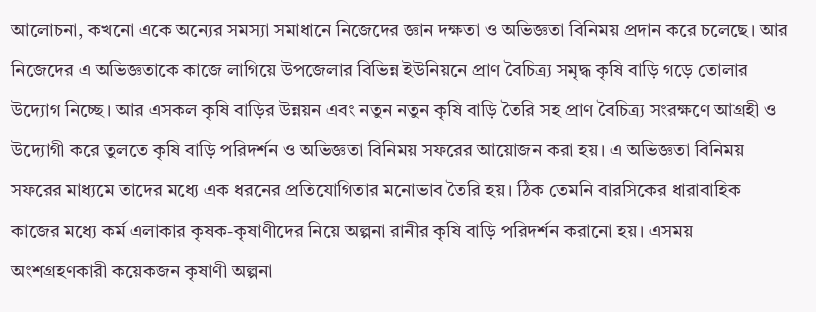আলোচনা, কখনো একে অন্যের সমস্যা সমাধানে নিজেদের জ্ঞান দক্ষতা ও অভিজ্ঞতা বিনিময় প্রদান করে চলেছে। আর নিজেদের এ অভিজ্ঞতাকে কাজে লাগিয়ে উপজেলার বিভিন্ন ইউনিয়নে প্রাণ বৈচিত্র্য সমৃদ্ধ কৃষি বাড়ি গড়ে তোলার উদ্যোগ নিচ্ছে। আর এসকল কৃষি বাড়ির উন্নয়ন এবং নতুন নতুন কৃষি বাড়ি তৈরি সহ প্রাণ বৈচিত্র্য সংরক্ষণে আগ্রহী ও উদ্যোগী করে তুলতে কৃষি বাড়ি পরিদর্শন ও অভিজ্ঞতা বিনিময় সফরের আয়োজন করা হয়। এ অভিজ্ঞতা বিনিময় সফরের মাধ্যমে তাদের মধ্যে এক ধরনের প্রতিযোগিতার মনোভাব তৈরি হয়। ঠিক তেমনি বারসিকের ধারাবাহিক কাজের মধ্যে কর্ম এলাকার কৃষক-কৃষাণীদের নিয়ে অল্পনা রানীর কৃষি বাড়ি পরিদর্শন করানো হয়। এসময় অংশগ্রহণকারী কয়েকজন কৃষাণী অল্পনা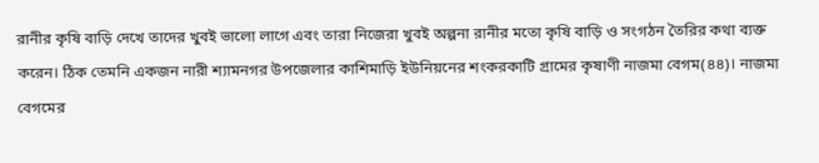রানীর কৃষি বাড়ি দেখে তাদের খুবই ভালো লাগে এবং তারা নিজেরা খুবই অল্পনা রানীর মতো কৃষি বাড়ি ও সংগঠন তৈরির কথা ব্যক্ত করেন। ঠিক তেমনি একজন নারী শ্যামনগর উপজেলার কাশিমাড়ি ইউনিয়নের শংকরকাটি গ্রামের কৃষাণী নাজমা বেগম(৪৪)। নাজমা বেগমের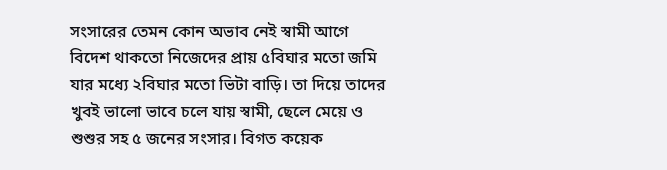সংসারের তেমন কোন অভাব নেই স্বামী আগে বিদেশ থাকতো নিজেদের প্রায় ৫বিঘার মতো জমি যার মধ্যে ২বিঘার মতো ভিটা বাড়ি। তা দিয়ে তাদের খুবই ভালো ভাবে চলে যায় স্বামী, ছেলে মেয়ে ও শুশুর সহ ৫ জনের সংসার। বিগত কয়েক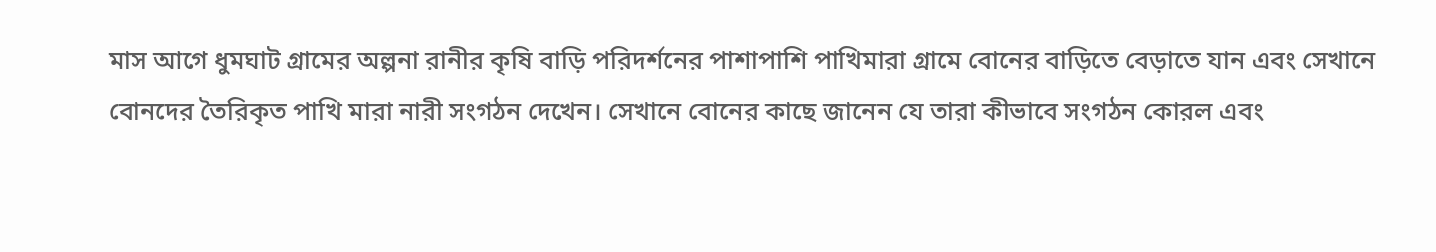মাস আগে ধুমঘাট গ্রামের অল্পনা রানীর কৃষি বাড়ি পরিদর্শনের পাশাপাশি পাখিমারা গ্রামে বোনের বাড়িতে বেড়াতে যান এবং সেখানে বোনদের তৈরিকৃত পাখি মারা নারী সংগঠন দেখেন। সেখানে বোনের কাছে জানেন যে তারা কীভাবে সংগঠন কোরল এবং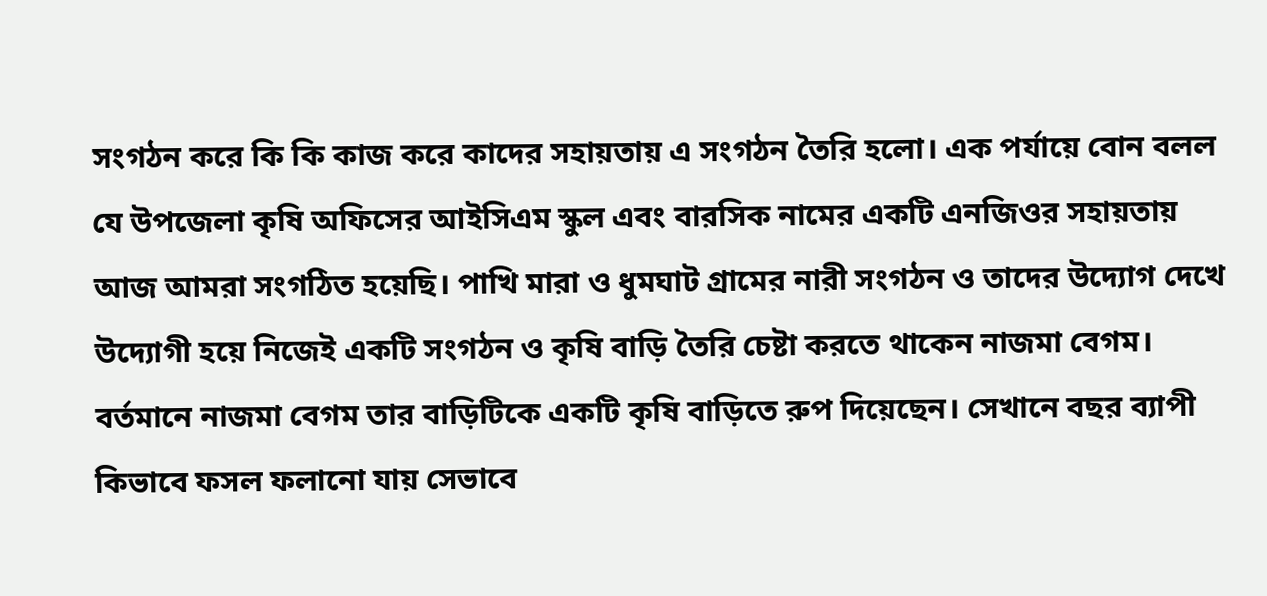সংগঠন করে কি কি কাজ করে কাদের সহায়তায় এ সংগঠন তৈরি হলো। এক পর্যায়ে বোন বলল যে উপজেলা কৃষি অফিসের আইসিএম স্কুল এবং বারসিক নামের একটি এনজিওর সহায়তায় আজ আমরা সংগঠিত হয়েছি। পাখি মারা ও ধুমঘাট গ্রামের নারী সংগঠন ও তাদের উদ্যোগ দেখে উদ্যোগী হয়ে নিজেই একটি সংগঠন ও কৃষি বাড়ি তৈরি চেষ্টা করতে থাকেন নাজমা বেগম। বর্তমানে নাজমা বেগম তার বাড়িটিকে একটি কৃষি বাড়িতে রুপ দিয়েছেন। সেখানে বছর ব্যাপী কিভাবে ফসল ফলানো যায় সেভাবে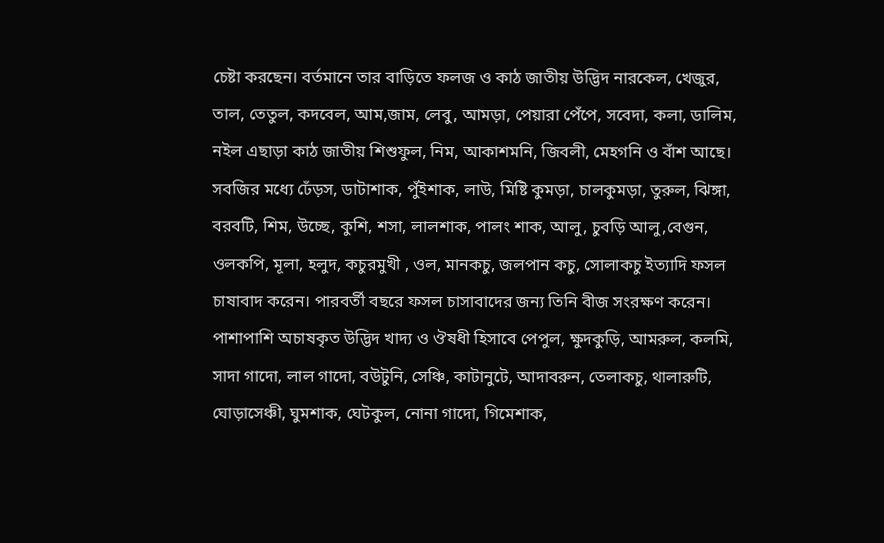চেষ্টা করছেন। বর্তমানে তার বাড়িতে ফলজ ও কাঠ জাতীয় উদ্ভিদ নারকেল, খেজুর, তাল, তেতুল, কদবেল, আম,জাম, লেবু, আমড়া, পেয়ারা পেঁপে, সবেদা, কলা, ডালিম, নইল এছাড়া কাঠ জাতীয় শিশুফুল, নিম, আকাশমনি, জিবলী, মেহগনি ও বাঁশ আছে। সবজির মধ্যে ঢেঁড়স, ডাটাশাক, পুঁইশাক, লাউ, মিষ্টি কুমড়া, চালকুমড়া, তুরুল, ঝিঙ্গা, বরবটি, শিম, উচ্ছে, কুশি, শসা, লালশাক, পালং শাক, আলু, চুবড়ি আলু,বেগুন, ওলকপি, মূলা, হলুদ, কচুরমুখী , ওল, মানকচু, জলপান কচু, সোলাকচু ইত্যাদি ফসল চাষাবাদ করেন। পারবর্তী বছরে ফসল চাসাবাদের জন্য তিনি বীজ সংরক্ষণ করেন। পাশাপাশি অচাষকৃত উদ্ভিদ খাদ্য ও ঔষধী হিসাবে পেপুল, ক্ষুদকুড়ি, আমরুল, কলমি, সাদা গাদো, লাল গাদো, বউটুনি, সেঞ্চি, কাটানুটে, আদাবরুন, তেলাকচু, থালারুটি, ঘোড়াসেঞ্চী, ঘুমশাক, ঘেটকুল, নোনা গাদো, গিমেশাক,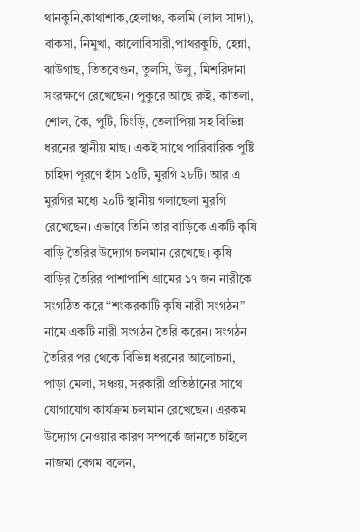থানকুনি,কাথাশাক,হেলাঞ্চ, কলমি (লাল সাদা), বাকসা, নিমুখা, কালোবিসারী,পাথরকুচি, হেন্না, ঝাউগাছ, তিতবেগুন, তুলসি, উলু, মিশরিদানা সংরক্ষণে রেখেছেন। পুকুরে আছে রুই, কাতলা, শোল, কৈ, পুটি, চিংড়ি, তেলাপিয়া সহ বিভিন্ন ধরনের স্থানীয় মাছ। একই সাথে পারিবারিক পুষ্টি চাহিদা পূরণে হাঁস ১৫টি, মুরগি ২৮টি। আর এ মুরগির মধ্যে ২০টি স্থানীয় গলাছেলা মুরগি রেখেছেন। এভাবে তিনি তার বাড়িকে একটি কৃষি বাড়ি তৈরির উদ্যোগ চলমান রেখেছে। কৃষি বাড়ির তৈরির পাশাপাশি গ্রামের ১৭ জন নারীকে সংগঠিত করে “শংকরকাটি কৃষি নারী সংগঠন” নামে একটি নারী সংগঠন তৈরি করেন। সংগঠন তৈরির পর থেকে বিভিন্ন ধরনের আলোচনা, পাড়া মেলা, সঞ্চয়, সরকারী প্রতিষ্ঠানের সাথে যোগাযোগ কার্যক্রম চলমান রেখেছেন। এরকম উদ্যোগ নেওয়ার কারণ সম্পর্কে জানতে চাইলে নাজমা বেগম বলেন,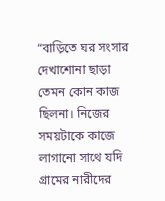“বাড়িতে ঘর সংসার দেখাশোনা ছাড়া তেমন কোন কাজ ছিলনা। নিজের সময়টাকে কাজে লাগানো সাথে যদি গ্রামের নারীদের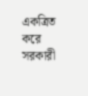একত্রিত করে সরকারী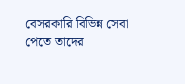বেসরকারি বিভিন্ন সেবা পেতে তাদের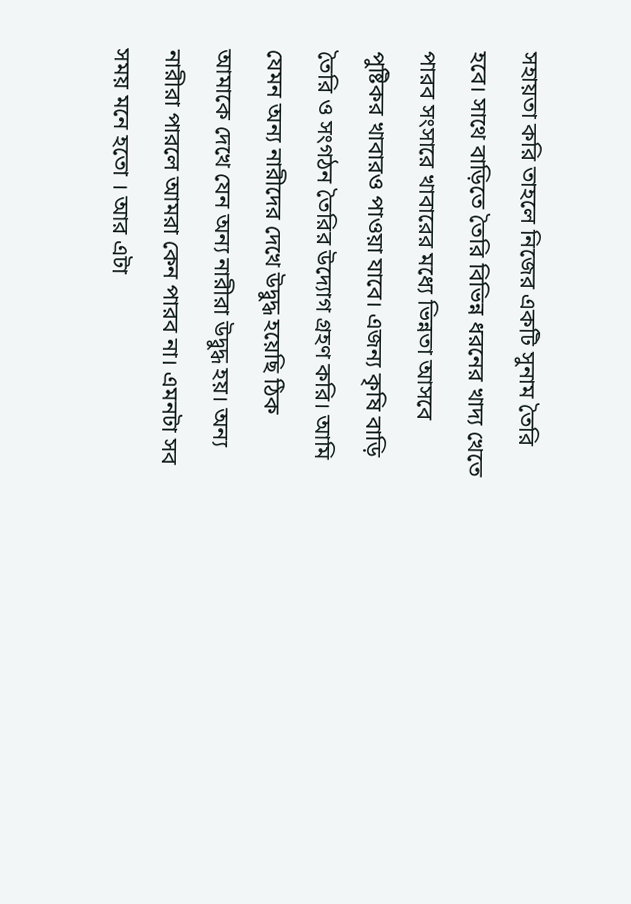সহায়তা করি তাহলে নিজের একটি সুনাম তৈরি হবে। সাথে বাড়িতে তৈরি বিভিন্ন ধরনের খাদ্য খেতে পারব সংসারে খাবারের মধ্যে ভিন্নতা আসবে পুষ্টিকর খাবারও পাওয়া যাবে। এজন্য কৃষি বাড়ি তৈরি ও সংগঠন তৈরির উদ্যোগ গ্রহণ করি। আমি যেমন অন্য নারীদের দেখে উদ্বুদ্ধ হয়েছি ঠিক আমাকে দেখে যেন অন্য নারীরা উদ্বুদ্ধ হয়। অন্য নারীরা পারলে আমরা কেন পারব না। এমনটা সব সময় মনে হতো । আর এটা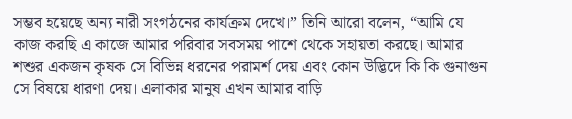সম্ভব হয়েছে অন্য নারী সংগঠনের কার্যক্রম দেখে।” তিনি আরো বলেন, “আমি যে কাজ করছি এ কাজে আমার পরিবার সবসময় পাশে থেকে সহায়তা করছে। আমার শশুর একজন কৃষক সে বিভিন্ন ধরনের পরামর্শ দেয় এবং কোন উদ্ভিদে কি কি গুনাগুন সে বিষয়ে ধারণা দেয়। এলাকার মানুষ এখন আমার বাড়ি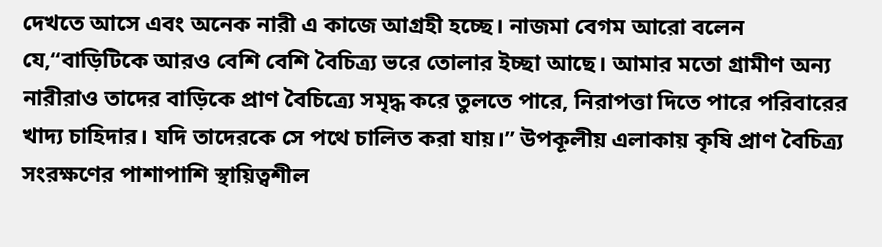দেখতে আসে এবং অনেক নারী এ কাজে আগ্রহী হচ্ছে। নাজমা বেগম আরো বলেন যে,“বাড়িটিকে আরও বেশি বেশি বৈচিত্র্য ভরে তোলার ইচ্ছা আছে। আমার মতো গ্রামীণ অন্য নারীরাও তাদের বাড়িকে প্রাণ বৈচিত্র্যে সমৃদ্ধ করে তুলতে পারে, নিরাপত্তা দিতে পারে পরিবারের খাদ্য চাহিদার। যদি তাদেরকে সে পথে চালিত করা যায়।” উপকূলীয় এলাকায় কৃষি প্রাণ বৈচিত্র্য সংরক্ষণের পাশাপাশি স্থায়িত্বশীল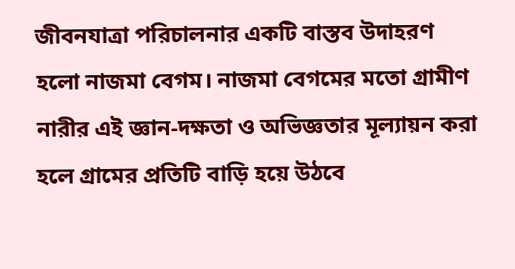জীবনযাত্রা পরিচালনার একটি বাস্তব উদাহরণ হলো নাজমা বেগম। নাজমা বেগমের মতো গ্রামীণ নারীর এই জ্ঞান-দক্ষতা ও অভিজ্ঞতার মূল্যায়ন করা হলে গ্রামের প্রতিটি বাড়ি হয়ে উঠবে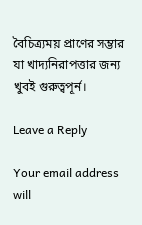বৈচিত্র্যময় প্রাণের সম্ভার যা খাদ্যনিরাপত্তার জন্য খুবই গুরুত্বপূর্ন।

Leave a Reply

Your email address will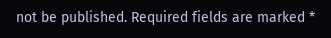not be published. Required fields are marked *